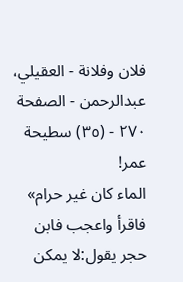فلان وفلانة - العقيلي، عبدالرحمن - الصفحة ٢٧٠ - (٣٥) سطيحة عمر!
الماء كان غير حرام» فاقرأ واعجب فابن حجر يقول:لا يمكن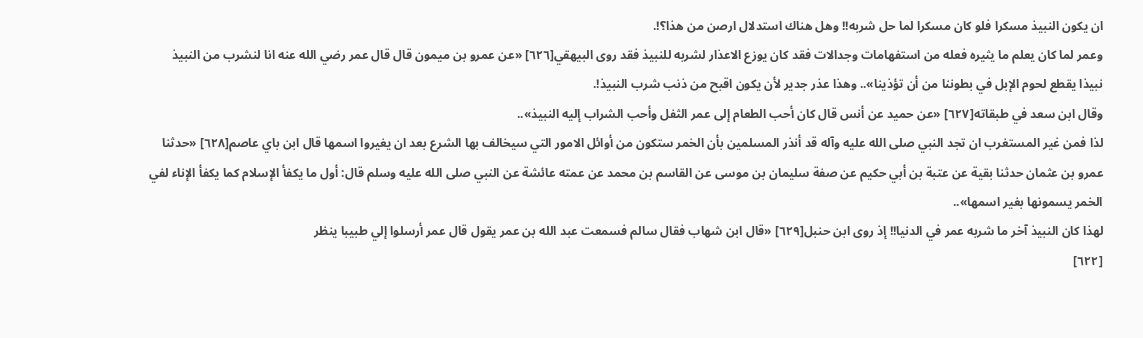ان يكون النبيذ مسكرا فلو كان مسكرا لما حل شربه!! وهل هناك استدلال ارصن من هذا؟!.
وعمر لما كان يعلم ما يثيره فعله من استفهامات وجدالات فقد كان يوزع الاعذار لشربه للنبيذ فقد روى البيهقي[٦٢٦] «عن عمرو بن ميمون قال قال عمر رضي الله عنه انا لنشرب من النبيذ نبيذا يقطع لحوم الإبل في بطوننا من أن تؤذينا».. وهذا عذر جدير لأن يكون اقبح من ذنب شرب النبيذ!.
وقال ابن سعد في طبقاته[٦٢٧] «عن حميد عن أنس قال كان أحب الطعام إلى عمر الثفل وأحب الشراب إليه النبيذ»..
لذا فمن غير المستغرب ان تجد النبي صلى الله عليه وآله قد أنذر المسلمين بأن الخمر ستكون من أوائل الامور التي سيخالف بها الشرع بعد ان يغيروا اسمها قال ابن باي عاصم[٦٢٨] «حدثنا عمرو بن عثمان حدثنا بقية عن عتبة بن أبي حكيم عن صفة سليمان بن موسى عن القاسم بن محمد عن عمته عائشة عن النبي صلى الله عليه وسلم قال: أول ما يكفأ الإسلام كما يكفأ الإناء لفي الخمر يسمونها بغير اسمها»..
لهذا كان النبيذ آخر ما شربه عمر في الدنيا!! إذ روى ابن حنبل[٦٢٩] «قال ابن شهاب فقال سالم فسمعت عبد الله بن عمر يقول قال عمر أرسلوا إلي طبيبا ينظر
[٦٢٢]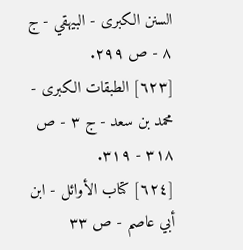السنن الكبرى - البيهقي - ج ٨ - ص ٢٩٩.
[٦٢٣] الطبقات الكبرى - محمد بن سعد - ج ٣ - ص ٣١٨ - ٣١٩.
[٦٢٤] كتاب الأوائل - ابن أبي عاصم - ص ٣٣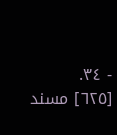- ٣٤.
[٦٢٥] مسند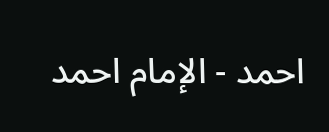احمد - الإمام احمد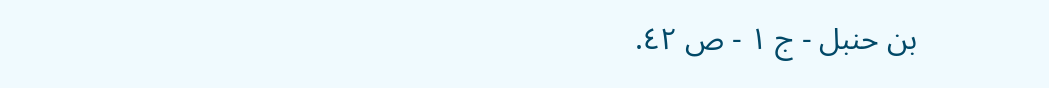بن حنبل - ج ١ - ص ٤٢.